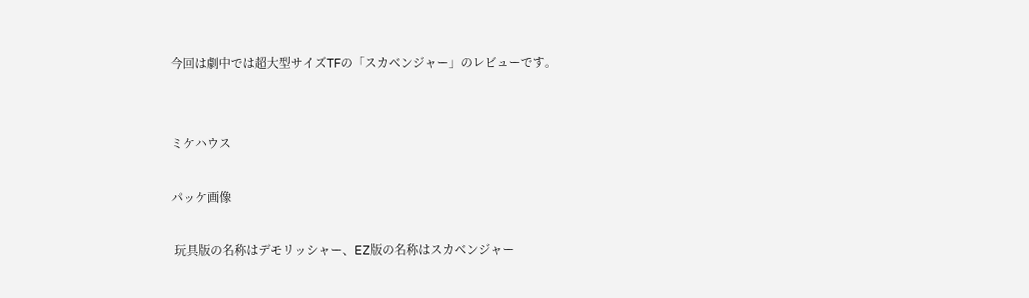今回は劇中では超大型サイズTFの「スカベンジャー」のレビューです。


ミケハウス

パッケ画像

 玩具版の名称はデモリッシャー、EZ版の名称はスカベンジャー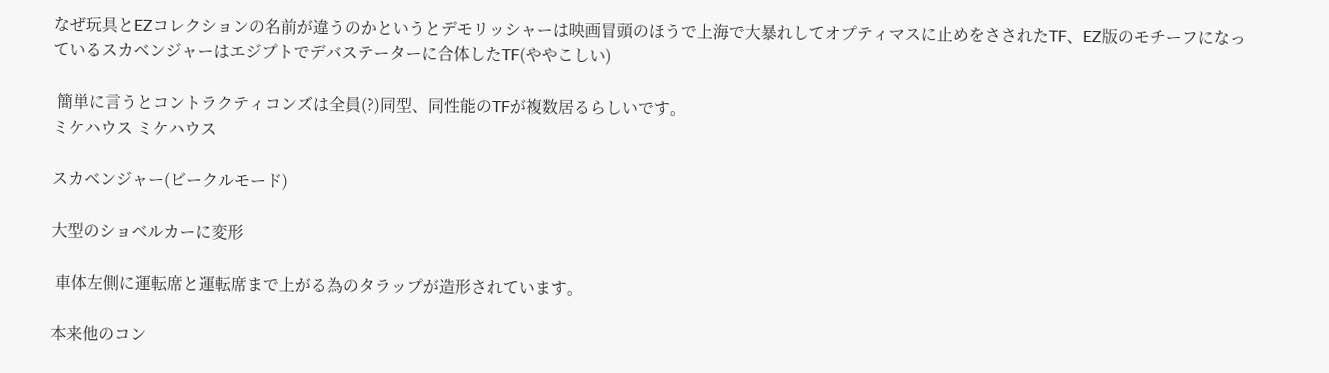なぜ玩具とEZコレクションの名前が違うのかというとデモリッシャーは映画冒頭のほうで上海で大暴れしてオプティマスに止めをさされたTF、EZ版のモチーフになっているスカベンジャーはエジプトでデバステーターに合体したTF(ややこしい)

 簡単に言うとコントラクティコンズは全員(?)同型、同性能のTFが複数居るらしいです。
ミケハウス ミケハウス

スカベンジャー(ビークルモード)

大型のショベルカーに変形

 車体左側に運転席と運転席まで上がる為のタラップが造形されています。

本来他のコン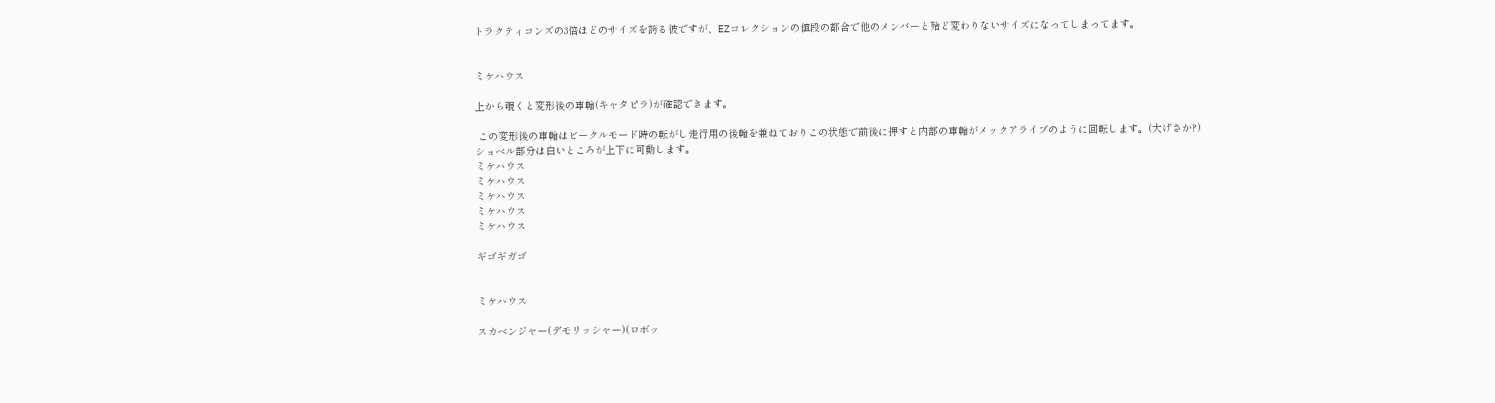トラクティコンズの3倍ほどのサイズを誇る彼ですが、EZコレクションの値段の都合で他のメンバーと殆ど変わりないサイズになってしまってます。


ミケハウス

上から覗くと変形後の車輪(キャタピラ)が確認できます。

 この変形後の車輪はビークルモード時の転がし走行用の後輪を兼ねておりこの状態で前後に押すと内部の車輪がメックアライブのように回転します。(大げさか?)
ショベル部分は白いところが上下に可動します。
ミケハウス
ミケハウス
ミケハウス
ミケハウス
ミケハウス

ギゴギガゴ


ミケハウス

スカベンジャー(デモリッシャー)(ロボッ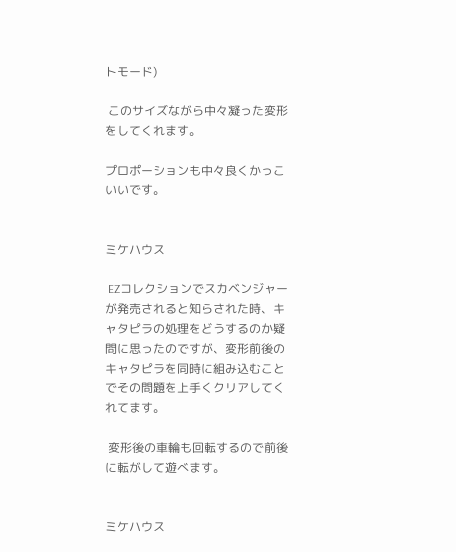トモード)

 このサイズながら中々凝った変形をしてくれます。

プロポーションも中々良くかっこいいです。


ミケハウス

 EZコレクションでスカベンジャーが発売されると知らされた時、キャタピラの処理をどうするのか疑問に思ったのですが、変形前後のキャタピラを同時に組み込むことでその問題を上手くクリアしてくれてます。

 変形後の車輪も回転するので前後に転がして遊べます。


ミケハウス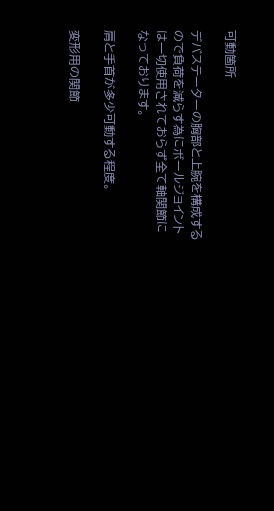可動箇所

デバステーターの胸部と上腕を構成するので負荷を減らす為にボールジョイントは一切使用されておらず全て軸関節になっております。

肩と手首が多少可動する程度。

変形用の関節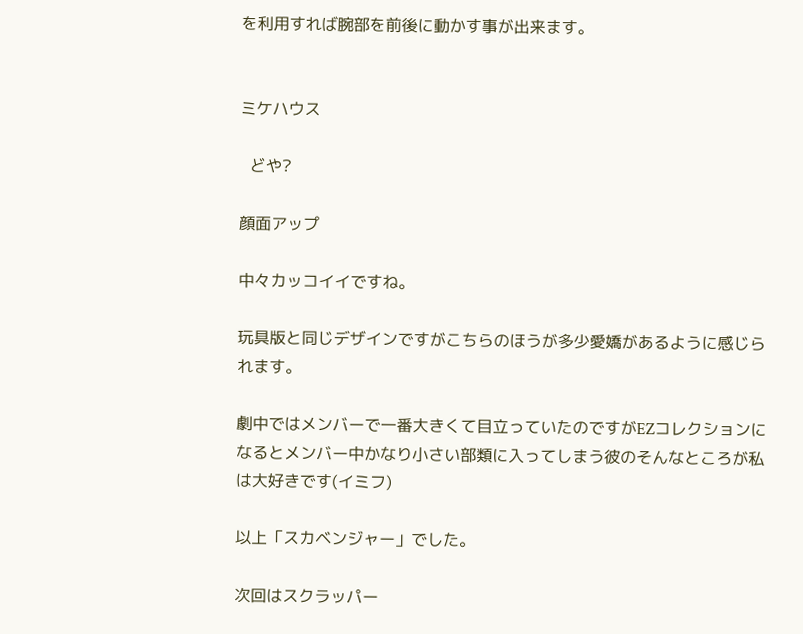を利用すれば腕部を前後に動かす事が出来ます。


ミケハウス

  どや?

顔面アップ

中々カッコイイですね。

玩具版と同じデザインですがこちらのほうが多少愛嬌があるように感じられます。

劇中ではメンバーで一番大きくて目立っていたのですがEZコレクションになるとメンバー中かなり小さい部類に入ってしまう彼のそんなところが私は大好きです(イミフ)

以上「スカベンジャー」でした。

次回はスクラッパー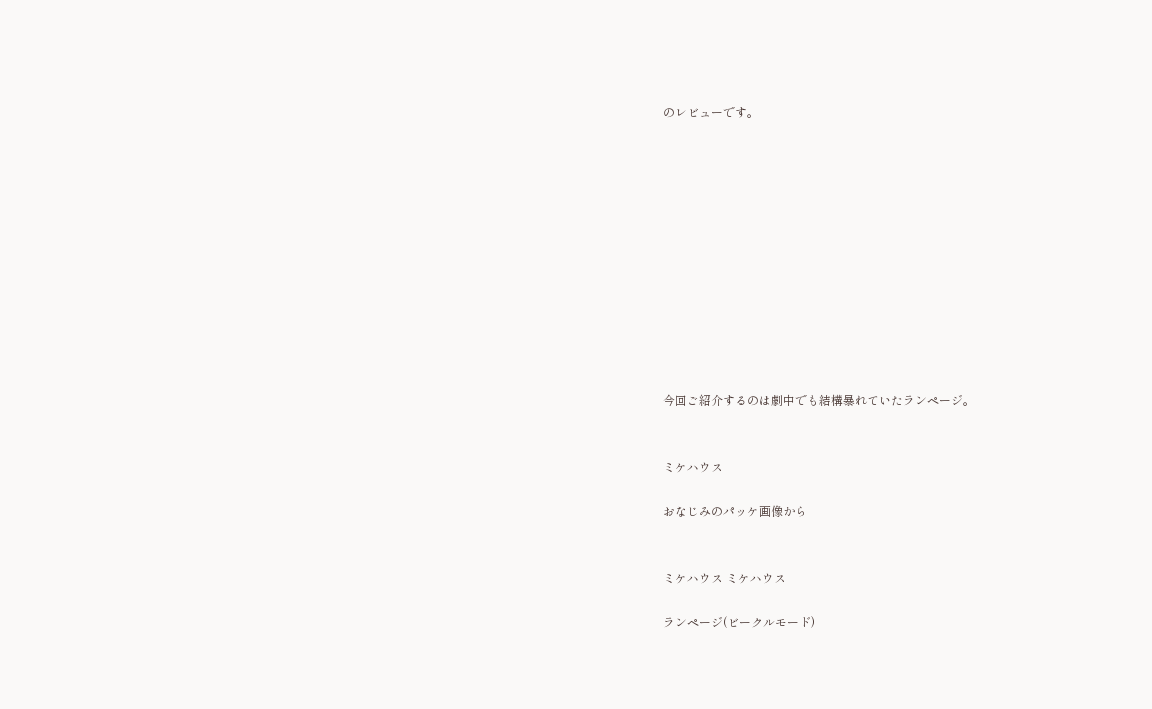のレビューです。












今回ご紹介するのは劇中でも結構暴れていたランページ。


ミケハウス

おなじみのパッケ画像から


ミケハウス ミケハウス

ランページ(ビークルモード)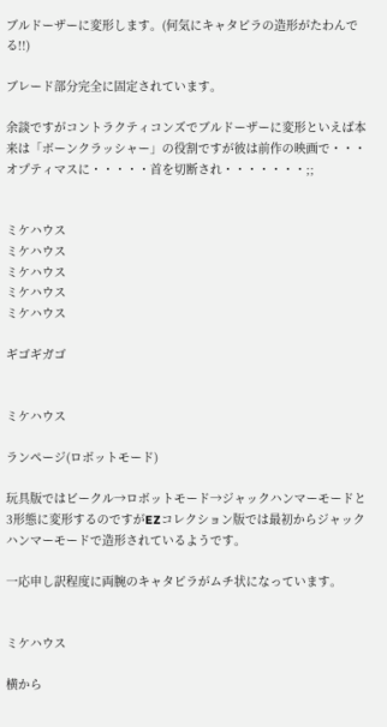ブルドーザーに変形します。(何気にキャタピラの造形がたわんでる!!)

ブレード部分完全に固定されています。

余談ですがコントラクティコンズでブルドーザーに変形といえば本来は「ボーンクラッシャー」の役割ですが彼は前作の映画で・・・オプティマスに・・・・・首を切断され・・・・・・・;;


ミケハウス
ミケハウス
ミケハウス
ミケハウス
ミケハウス

ギゴギガゴ


ミケハウス

ランページ(ロボットモード)

玩具版ではビークル→ロボットモード→ジャックハンマーモードと3形態に変形するのですがEZコレクション版では最初からジャックハンマーモードで造形されているようです。

一応申し訳程度に両腕のキャタピラがムチ状になっています。


ミケハウス

横から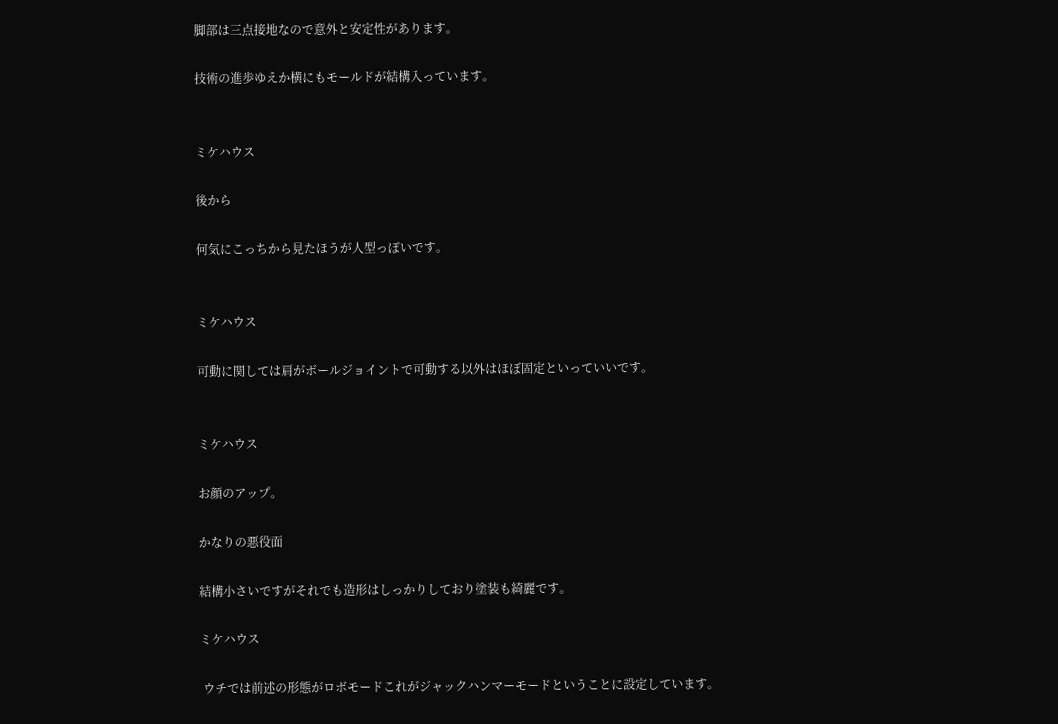脚部は三点接地なので意外と安定性があります。

技術の進歩ゆえか横にもモールドが結構入っています。


ミケハウス

後から

何気にこっちから見たほうが人型っぽいです。


ミケハウス

可動に関しては肩がボールジョイントで可動する以外はほぼ固定といっていいです。


ミケハウス

お顔のアップ。

かなりの悪役面

結構小さいですがそれでも造形はしっかりしており塗装も綺麗です。

ミケハウス

 ウチでは前述の形態がロボモードこれがジャックハンマーモードということに設定しています。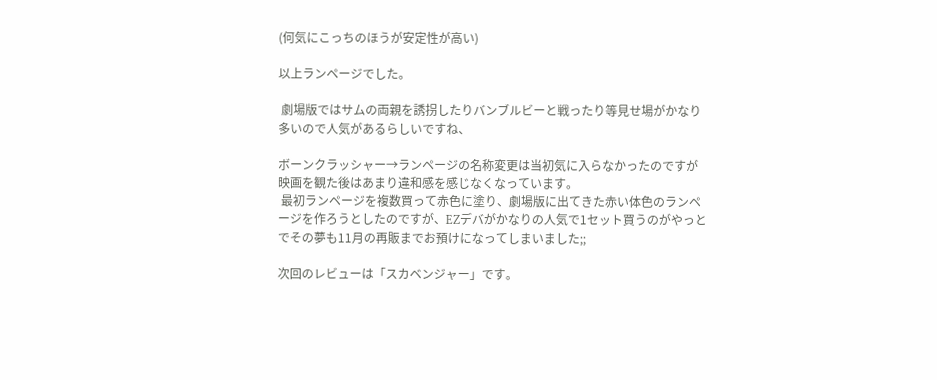(何気にこっちのほうが安定性が高い)

以上ランページでした。

 劇場版ではサムの両親を誘拐したりバンブルビーと戦ったり等見せ場がかなり多いので人気があるらしいですね、

ボーンクラッシャー→ランページの名称変更は当初気に入らなかったのですが映画を観た後はあまり違和感を感じなくなっています。
 最初ランページを複数買って赤色に塗り、劇場版に出てきた赤い体色のランページを作ろうとしたのですが、EZデバがかなりの人気で1セット買うのがやっとでその夢も11月の再販までお預けになってしまいました;;

次回のレビューは「スカベンジャー」です。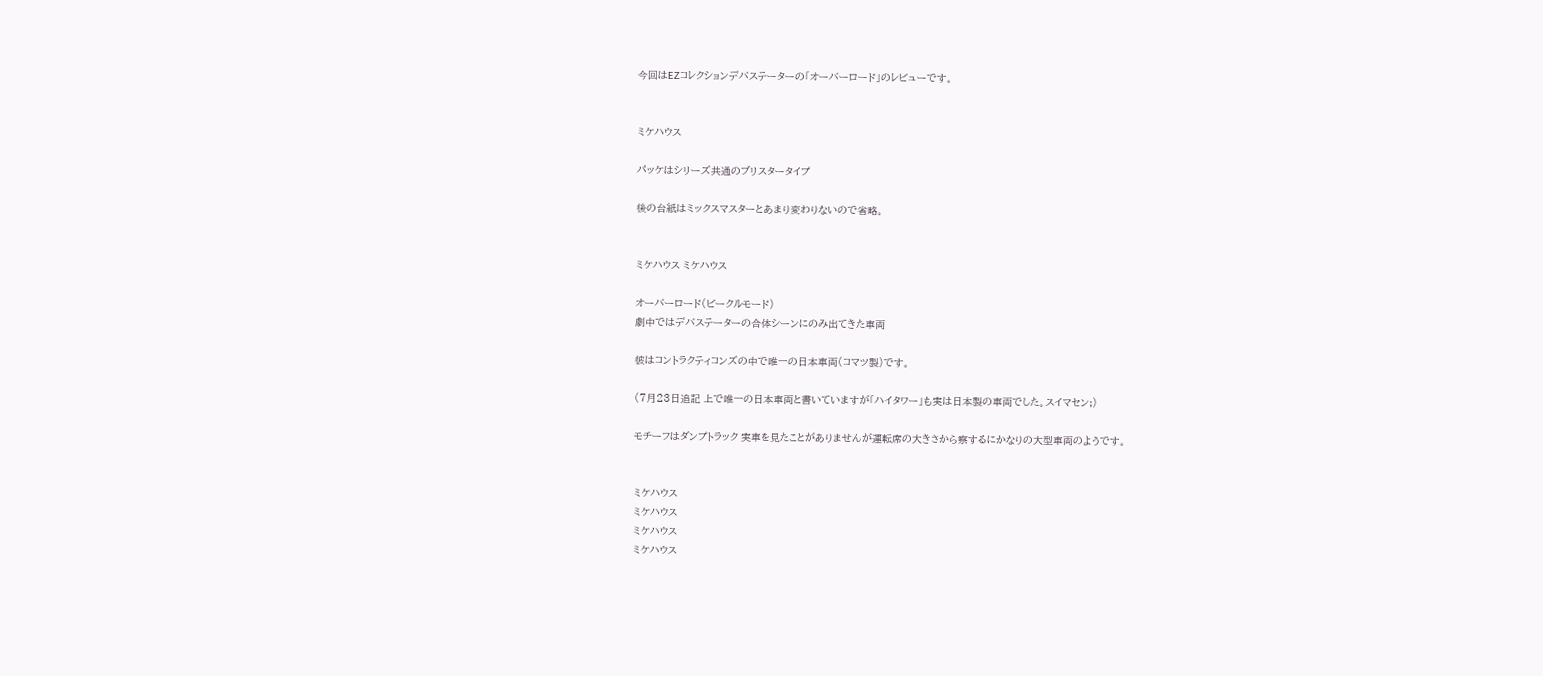今回はEZコレクションデバステーターの「オーバーロード」のレビューです。


ミケハウス

パッケはシリーズ共通のブリスタータイプ

後の台紙はミックスマスターとあまり変わりないので省略。


ミケハウス ミケハウス

オーバーロード(ビークルモード)
劇中ではデバステーターの合体シーンにのみ出てきた車両

彼はコントラクティコンズの中で唯一の日本車両(コマツ製)です。

(7月23日追記 上で唯一の日本車両と書いていますが「ハイタワー」も実は日本製の車両でした。スイマセン;)

モチーフはダンプトラック 実車を見たことがありませんが運転席の大きさから察するにかなりの大型車両のようです。


ミケハウス
ミケハウス
ミケハウス
ミケハウス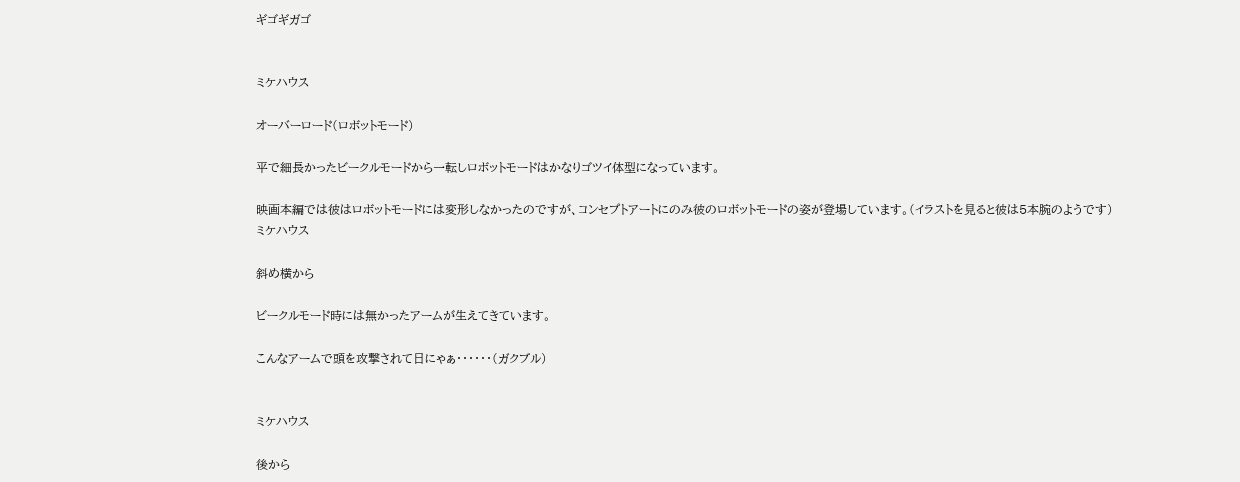ギゴギガゴ


ミケハウス

オーバーロード(ロボットモード)

平で細長かったビークルモードから一転しロボットモードはかなりゴツイ体型になっています。

映画本編では彼はロボットモードには変形しなかったのですが、コンセプトアートにのみ彼のロボットモードの姿が登場しています。(イラストを見ると彼は5本腕のようです)
ミケハウス

斜め横から

ビークルモード時には無かったアームが生えてきています。

こんなアームで頭を攻撃されて日にゃぁ・・・・・・(ガクブル)


ミケハウス

後から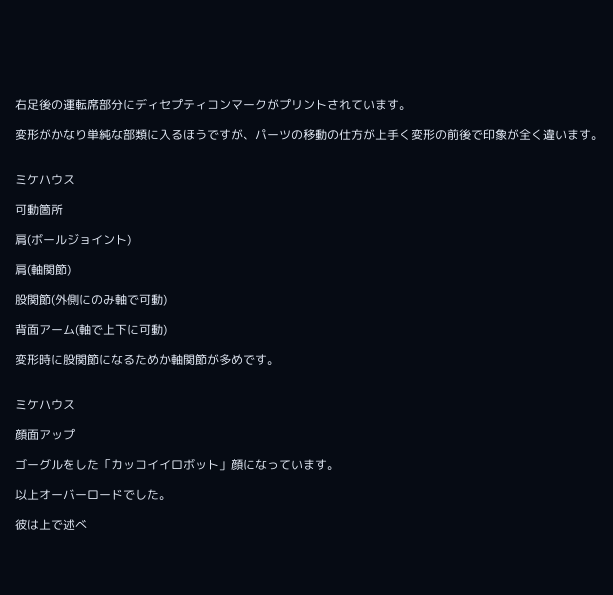右足後の運転席部分にディセプティコンマークがプリントされています。

変形がかなり単純な部類に入るほうですが、パーツの移動の仕方が上手く変形の前後で印象が全く違います。


ミケハウス

可動箇所

肩(ボールジョイント)

肩(軸関節)

股関節(外側にのみ軸で可動)

背面アーム(軸で上下に可動)

変形時に股関節になるためか軸関節が多めです。


ミケハウス

顔面アップ

ゴーグルをした「カッコイイロボット」顔になっています。

以上オーバーロードでした。

彼は上で述べ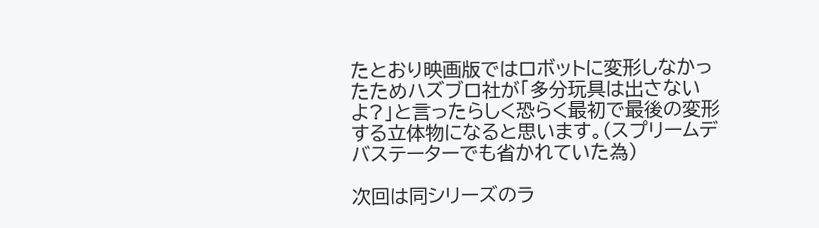たとおり映画版ではロボットに変形しなかったためハズブロ社が「多分玩具は出さないよ?」と言ったらしく恐らく最初で最後の変形する立体物になると思います。(スプリームデバステーターでも省かれていた為)

次回は同シリーズのラ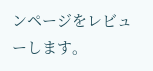ンページをレビューします。